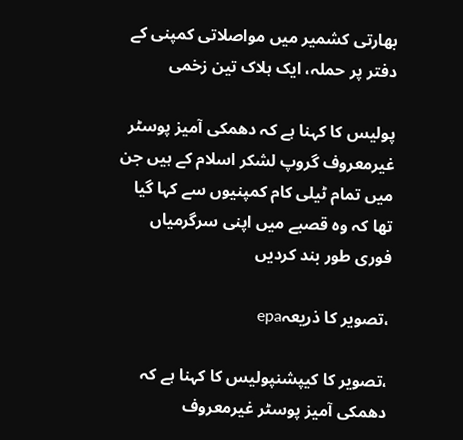بھارتی کشمیر میں مواصلاتی کمپنی کے دفتر پر حملہ، ایک ہلاک تین زخمی

پولیس کا کہنا ہے کہ دھمکی آمیز پوسٹر غیرمعروف گروپ لشکر اسلام کے ہیں جن میں تمام ٹیلی کام کمپنیوں سے کہا گیا تھا کہ وہ قصبے میں اپنی سرگرمیاں فوری طور بند کردیں

،تصویر کا ذریعہepa

،تصویر کا کیپشنپولیس کا کہنا ہے کہ دھمکی آمیز پوسٹر غیرمعروف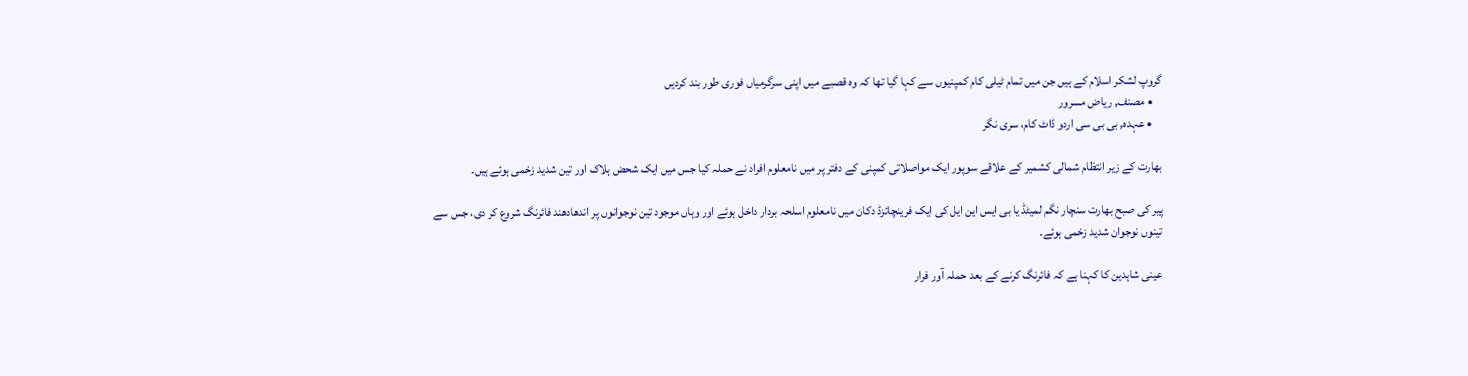گروپ لشکر اسلام کے ہیں جن میں تمام ٹیلی کام کمپنیوں سے کہا گیا تھا کہ وہ قصبے میں اپنی سرگرمیاں فوری طور بند کردیں
    • مصنف, ریاض مسرور
    • عہدہ, بی بی سی اردو ڈاٹ کام، سری نگر

بھارت کے زیر انتظام شمالی کشمیر کے علاقے سوپور ایک مواصلاتی کمپنی کے دفتر پر میں نامعلوم افراد نے حملہ کیا جس میں ایک شحض ہلاک اور تین شدید زخمی ہوئے ہیں۔

پیر کی صبح بھارت سنچار نگم لمیٹڈ یا بی ایس این ایل کی ایک فرینچائزڈ دکان میں نامعلوم اسلحہ بردار داخل ہوئے اور وہاں موجود تین نوجوانوں پر اندھادھند فائرنگ شروع کر دی، جس سے تینوں نوجوان شدید زخمی ہوئے۔

عینی شاہدین کا کہنا ہے کہ فائرنگ کرنے کے بعد حملہ آور فرار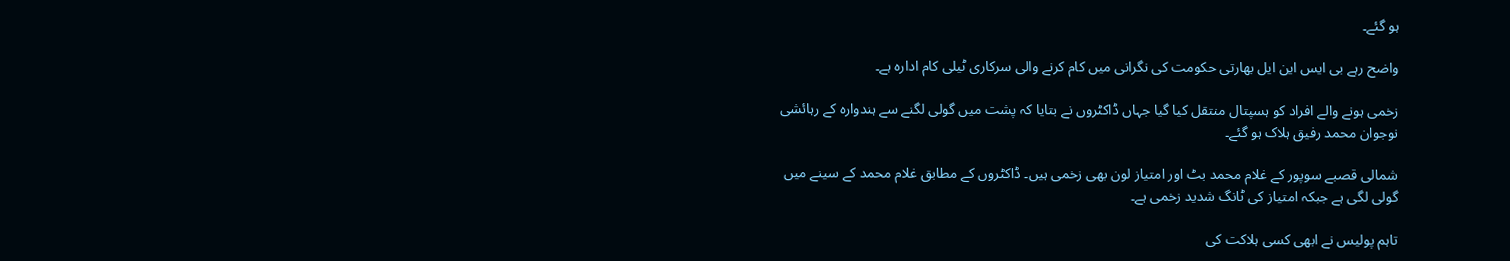ہو گئے۔

واضح رہے بی ایس این ایل بھارتی حکومت کی نگرانی میں کام کرنے والی سرکاری ٹیلی کام ادارہ ہے۔

زخمی ہونے والے افراد کو ہسپتال منتقل کیا گیا جہاں ڈاکٹروں نے بتایا کہ پشت میں گولی لگنے سے ہندوارہ کے رہائشی نوجوان محمد رفیق ہلاک ہو گئے۔

شمالی قصبے سوپور کے غلام محمد بٹ اور امتیاز لون بھی زخمی ہیں۔ ڈاکٹروں کے مطابق غلام محمد کے سینے میں گولی لگی ہے جبکہ امتیاز کی ٹانگ شدید زخمی ہے۔

تاہم پولیس نے ابھی کسی ہلاکت کی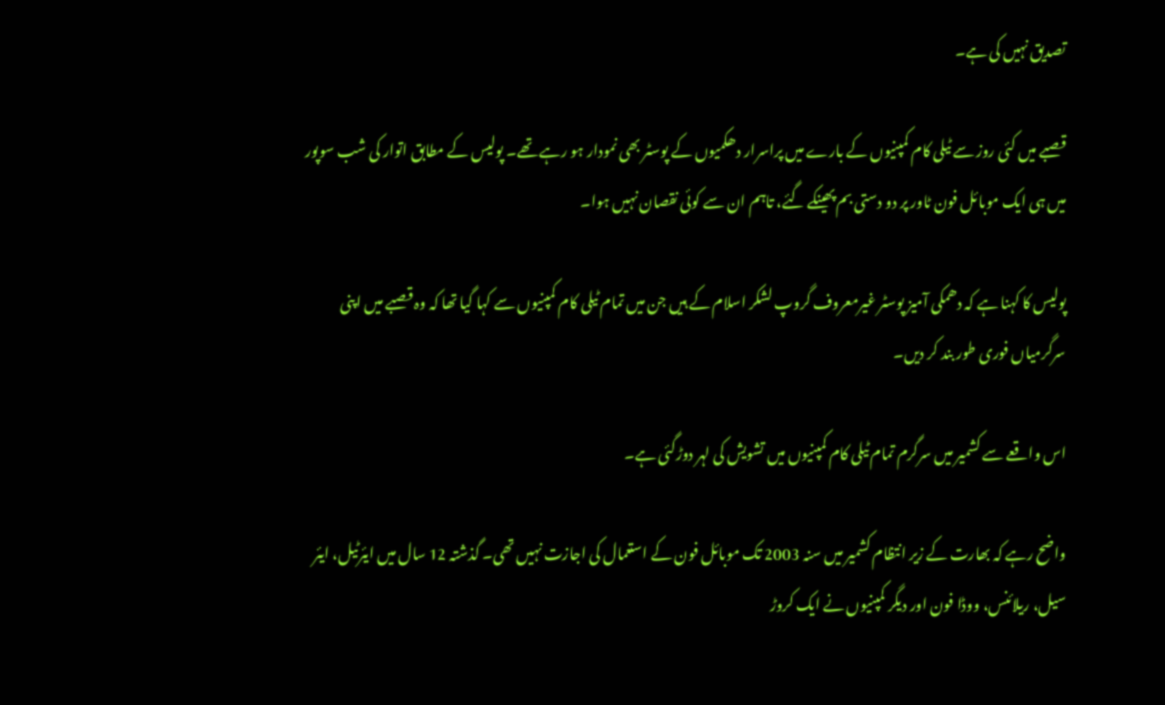تصدیق نہیں کی ہے۔

قصبے میں کئی روز سے ٹیلی کام کمپنیوں کے بارے میں پراسرار دھکمیوں کے پوسٹر بھی نمودار ہو رہے تھے۔ پولیس کے مطابق اتوار کی شب سوپور میں ہی ایک موبائل فون ٹاور پر دو دستی بم پھینکے گئے، تاہم ان سے کوئی نقصان نہیں ہوا۔

پولیس کا کہنا ہے کہ دھمکی آمیز پوسٹر غیرمعروف گروپ لشکر اسلام کے ہیں جن میں تمام ٹیلی کام کمپنیوں سے کہا گیا تھا کہ وہ قصبے میں اپنی سرگرمیاں فوری طور بند کر دیں۔

اس واقعے سے کشمیر میں سرگرم تمام ٹیلی کام کمپنیوں میں تشویش کی لہر دوڑگئی ہے۔

واضح رہے کہ بھارت کے زیر انتظام کشمیر میں سنہ 2003 تک موبائل فون کے استعمال کی اجازت نہیں تھی۔ گذشتہ 12 سال میں ایئرٹیل، ایئر سیل، ریلائنس، ووڈا فون اور دیگر کمپنیوں نے ایک کروڑ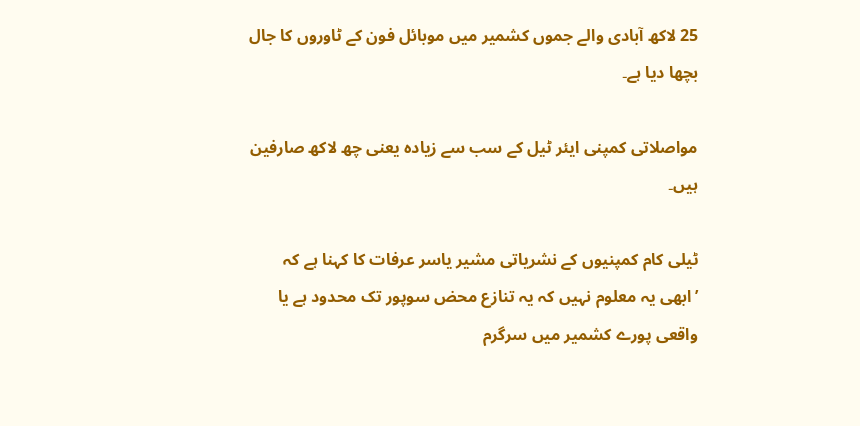25 لاکھ آبادی والے جموں کشمیر میں موبائل فون کے ٹاوروں کا جال بچھا دیا ہے۔

مواصلاتی کمپنی ایئر ٹیل کے سب سے زیادہ یعنی چھ لاکھ صارفین ہیں۔

ٹیلی کام کمپنیوں کے نشریاتی مشیر یاسر عرفات کا کہنا ہے کہ ’ابھی یہ معلوم نہیں کہ یہ تنازع محض سوپور تک محدود ہے یا واقعی پورے کشمیر میں سرگرم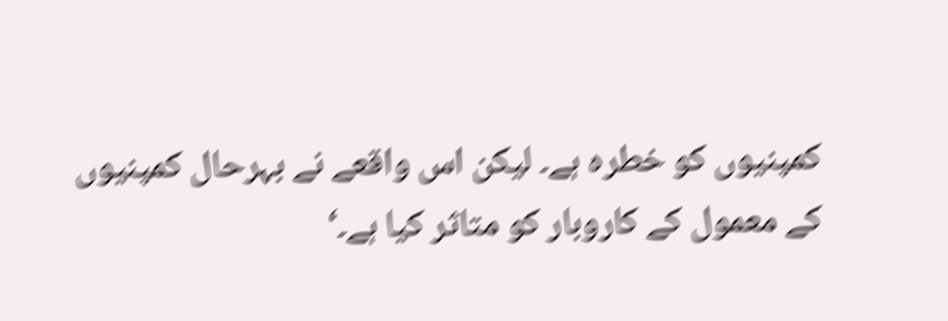کمپنیوں کو خطرہ ہے۔ لیکن اس واقعے نے بہرحال کمپنیوں کے معمول کے کاروبار کو متاثر کیا ہے۔‘